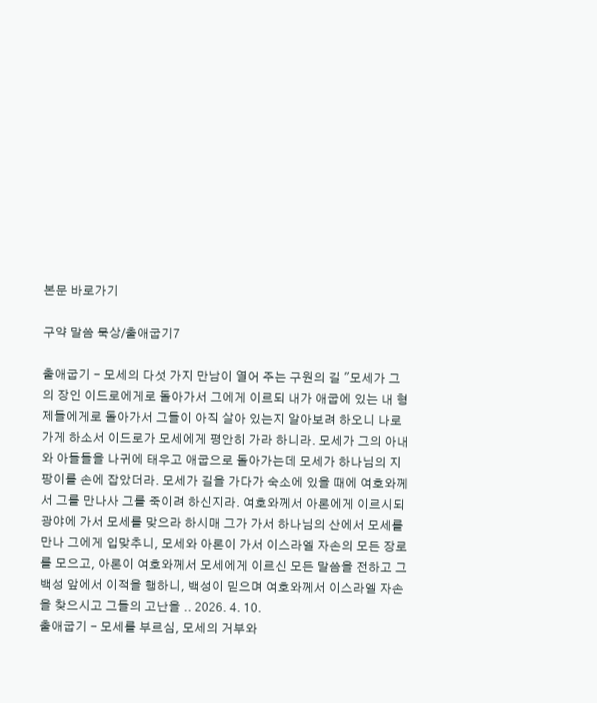본문 바로가기

구약 말씀 묵상/출애굽기7

출애굽기 - 모세의 다섯 가지 만남이 열어 주는 구원의 길 "모세가 그의 장인 이드로에게로 돌아가서 그에게 이르되 내가 애굽에 있는 내 형제들에게로 돌아가서 그들이 아직 살아 있는지 알아보려 하오니 나로 가게 하소서 이드로가 모세에게 평안히 가라 하니라. 모세가 그의 아내와 아들들을 나귀에 태우고 애굽으로 돌아가는데 모세가 하나님의 지팡이를 손에 잡았더라. 모세가 길을 가다가 숙소에 있을 때에 여호와께서 그를 만나사 그를 죽이려 하신지라. 여호와께서 아론에게 이르시되 광야에 가서 모세를 맞으라 하시매 그가 가서 하나님의 산에서 모세를 만나 그에게 입맞추니, 모세와 아론이 가서 이스라엘 자손의 모든 장로를 모으고, 아론이 여호와께서 모세에게 이르신 모든 말씀을 전하고 그 백성 앞에서 이적을 행하니, 백성이 믿으며 여호와께서 이스라엘 자손을 찾으시고 그들의 고난을 .. 2026. 4. 10.
출애굽기 - 모세를 부르심, 모세의 거부와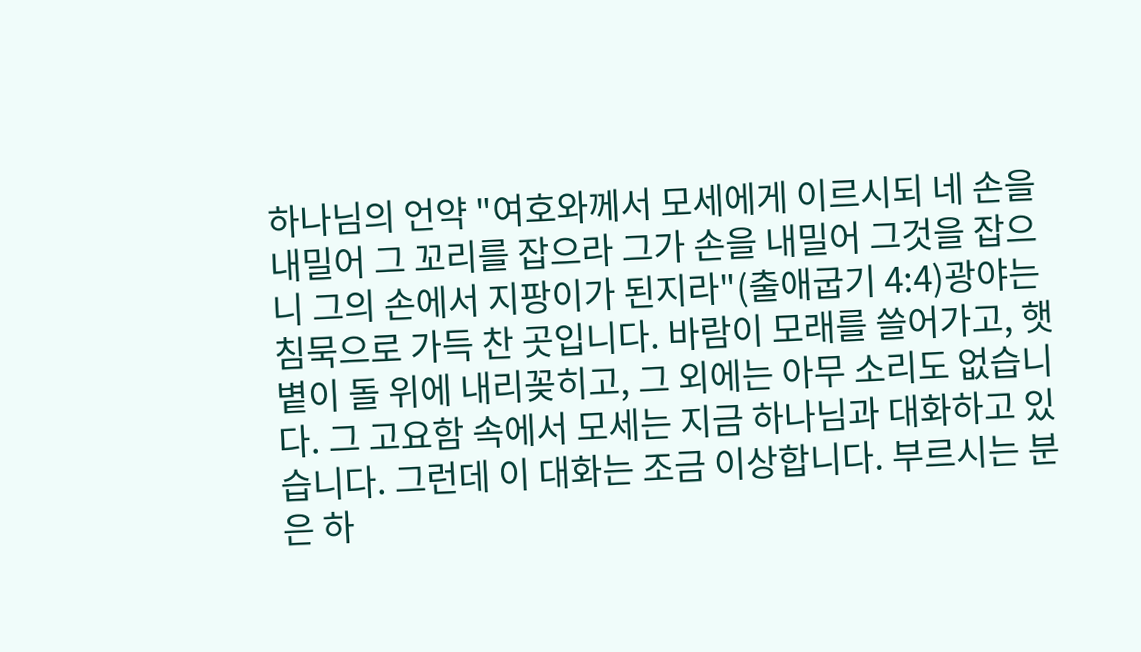하나님의 언약 "여호와께서 모세에게 이르시되 네 손을 내밀어 그 꼬리를 잡으라 그가 손을 내밀어 그것을 잡으니 그의 손에서 지팡이가 된지라"(출애굽기 4:4)광야는 침묵으로 가득 찬 곳입니다. 바람이 모래를 쓸어가고, 햇볕이 돌 위에 내리꽂히고, 그 외에는 아무 소리도 없습니다. 그 고요함 속에서 모세는 지금 하나님과 대화하고 있습니다. 그런데 이 대화는 조금 이상합니다. 부르시는 분은 하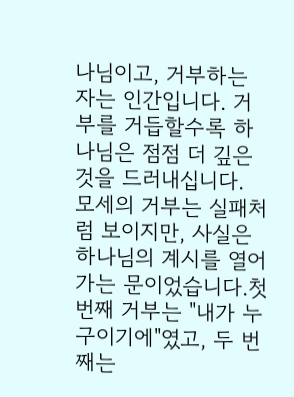나님이고, 거부하는 자는 인간입니다. 거부를 거듭할수록 하나님은 점점 더 깊은 것을 드러내십니다. 모세의 거부는 실패처럼 보이지만, 사실은 하나님의 계시를 열어가는 문이었습니다.첫 번째 거부는 "내가 누구이기에"였고, 두 번째는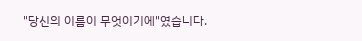"당신의 이름이 무엇이기에"였습니다.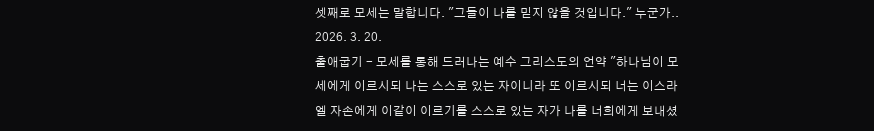셋째로 모세는 말합니다. "그들이 나를 믿지 않을 것입니다." 누군가.. 2026. 3. 20.
출애굽기 - 모세를 통해 드러나는 예수 그리스도의 언약 "하나님이 모세에게 이르시되 나는 스스로 있는 자이니라 또 이르시되 너는 이스라엘 자손에게 이같이 이르기를 스스로 있는 자가 나를 너희에게 보내셨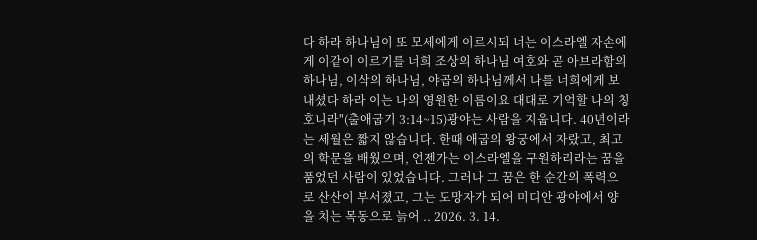다 하라 하나님이 또 모세에게 이르시되 너는 이스라엘 자손에게 이같이 이르기를 너희 조상의 하나님 여호와 곧 아브라함의 하나님, 이삭의 하나님, 야곱의 하나님께서 나를 너희에게 보내셨다 하라 이는 나의 영원한 이름이요 대대로 기억할 나의 칭호니라"(출애굽기 3:14~15)광야는 사람을 지웁니다. 40년이라는 세월은 짧지 않습니다. 한때 애굽의 왕궁에서 자랐고, 최고의 학문을 배웠으며, 언젠가는 이스라엘을 구원하리라는 꿈을 품었던 사람이 있었습니다. 그러나 그 꿈은 한 순간의 폭력으로 산산이 부서졌고, 그는 도망자가 되어 미디안 광야에서 양을 치는 목동으로 늙어 .. 2026. 3. 14.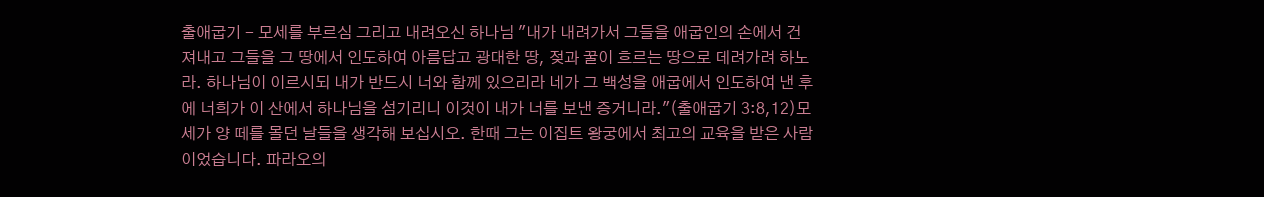출애굽기 - 모세를 부르심 그리고 내려오신 하나님 "내가 내려가서 그들을 애굽인의 손에서 건져내고 그들을 그 땅에서 인도하여 아름답고 광대한 땅, 젖과 꿀이 흐르는 땅으로 데려가려 하노라. 하나님이 이르시되 내가 반드시 너와 함께 있으리라 네가 그 백성을 애굽에서 인도하여 낸 후에 너희가 이 산에서 하나님을 섬기리니 이것이 내가 너를 보낸 증거니라."(출애굽기 3:8,12)모세가 양 떼를 몰던 날들을 생각해 보십시오. 한때 그는 이집트 왕궁에서 최고의 교육을 받은 사람이었습니다. 파라오의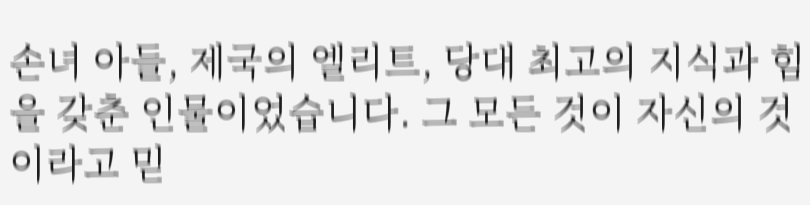손녀 아들, 제국의 엘리트, 당대 최고의 지식과 힘을 갖춘 인물이었습니다. 그 모든 것이 자신의 것이라고 믿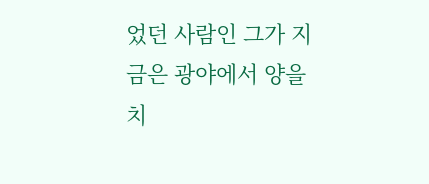었던 사람인 그가 지금은 광야에서 양을 치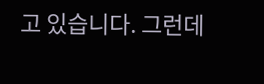고 있습니다. 그런데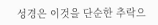성경은 이것을 단순한 추락으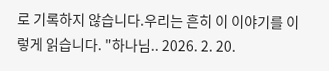로 기록하지 않습니다.우리는 흔히 이 이야기를 이렇게 읽습니다. "하나님.. 2026. 2. 20.